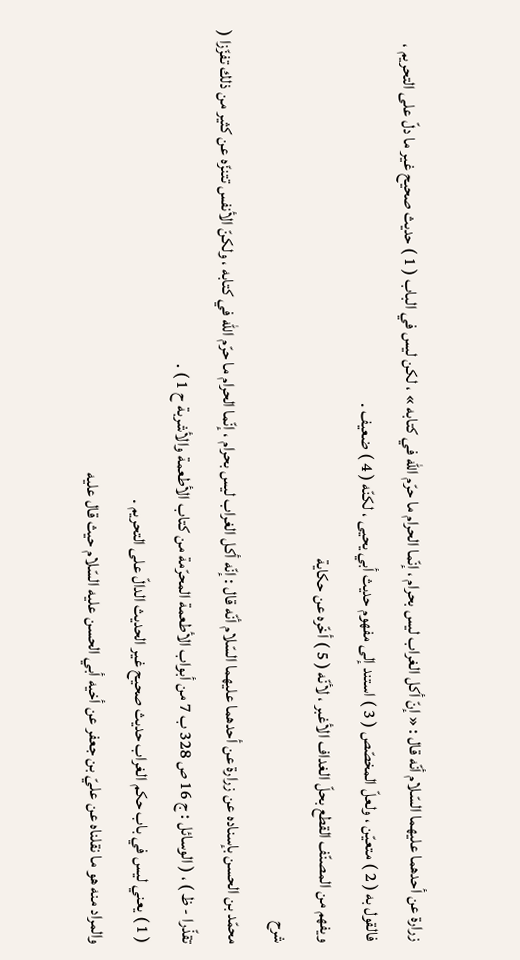زرارة عن أحدهما عليهما السّلام أنّه قال : « إنّ أكل الغراب ليس بحرام ، إنّما الحرام ما حرّم اللّه في كتابه » ، لكن ليس في الباب ( 1 ) حديث صحيح غير ما دلّ على التحريم ، فالقول به ( 2 ) متعيّن ، ولعلّ المخصّص ( 3 ) استند إلى مفهوم حديث أبي يحيى ، لكنّه ( 4 ) ضعيف .
ويفهم من المصنّف القطع بحلّ الغداف الأغبر ، لأنّه ( 5 ) أخّره عن حكاية
شرح
محمّد بن الحسن بإسناده عن زرارة عن أحدهما عليهما السّلام أنّه قال : إنّه أكل الغراب ليس بحرام ، إنّما الحرام ما حرّم اللّه في كتابه ، ولكنّ الأنفس تتنزّه عن كثير من ذلك تفزّزا ( تقذّرا - ظ ) ، ( الوسائل : ج 16 ص 328 ب 7 من أبواب الأطعمة المحرّمة من كتاب الأطعمة والأشربة ح 1 ) .
( 1 ) يعني ليس في باب حكم الغراب حديث صحيح غير الحديث الدالّ على التحريم .
والمراد منه هو ما نقلناه عن عليّ بن جعفر عن أخيه أبي الحسن عليه السّلام حيث قال عليه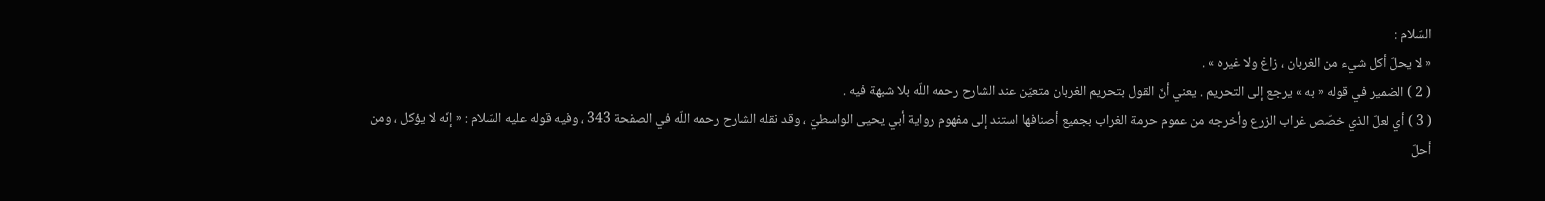السّلام :
« لا يحلّ أكل شيء من الغربان ، زاغ ولا غيره » .
( 2 ) الضمير في قوله « به » يرجع إلى التحريم . يعني أنّ القول بتحريم الغربان متعيّن عند الشارح رحمه اللّه بلا شبهة فيه .
( 3 ) أي لعلّ الذي خصّص غراب الزرع وأخرجه من عموم حرمة الغراب بجميع أصنافها استند إلى مفهوم رواية أبي يحيى الواسطيّ ، وقد نقله الشارح رحمه اللّه في الصفحة 343 ، وفيه قوله عليه السّلام : « إنّه لا يؤكل ، ومن أحلّ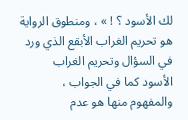لك الأسود ؟ ! » ، ومنطوق الرواية هو تحريم الغراب الأبقع الذي ورد في السؤال وتحريم الغراب الأسود كما في الجواب ، والمفهوم منها هو عدم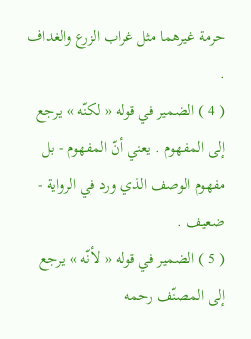حرمة غيرهما مثل غراب الزرع والغداف .
( 4 ) الضمير في قوله « لكنّه » يرجع إلى المفهوم . يعني أنّ المفهوم - بل مفهوم الوصف الذي ورد في الرواية - ضعيف .
( 5 ) الضمير في قوله « لأنّه » يرجع إلى المصنّف رحمه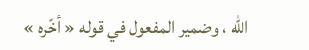اللّه ، وضمير المفعول في قوله « أخّره »